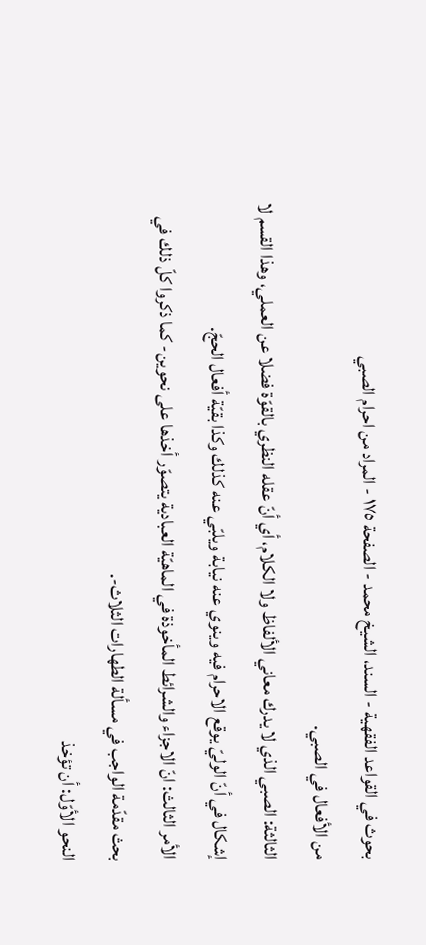بحوث في القواعد الفقهية - السند، الشيخ محمد - الصفحة ١٧٥ - المراد من احرام الصبي
من الأفعال في الصبي.
الثالثة: الصبي الذي لا يدرك معاني الألفاظ ولا الكلام، أي أنّ عقله النظري بالقوّة فضلا عن العملي، وهذا القسم لا إشكال في أنّ الوليّ يوقع الاحرام فيه وينوي عنه نيابة ويلبّي عنه كذلك وكذا بقيّة أفعال الحجّ.
الأمر الثالث: انّ الاجزاء والشرائط المأخوذة في الماهيّة العبادية يتصوّر أخذها على نحوين- كما ذكروا كلّ ذلك في بحث مقدّمة الواجب في مسألة الطهارات الثلاث-.
النحو الأوّل: أن تؤخذ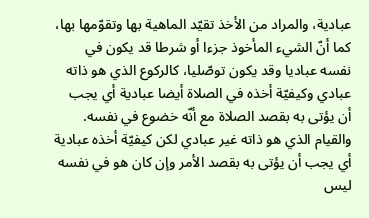عبادية، والمراد من الأخذ تقيّد الماهية بها وتقوّمها بها، كما أنّ الشيء المأخوذ جزءا أو شرطا قد يكون في نفسه عباديا وقد يكون توصّليا، كالركوع الذي هو ذاته عبادي وكيفيّة أخذه في الصلاة أيضا عبادية أي يجب أن يؤتى به بقصد الصلاة مع أنّه خضوع في نفسه.
والقيام الذي هو ذاته غير عبادي لكن كيفيّة أخذه عبادية أي يجب أن يؤتى به بقصد الأمر وإن كان هو في نفسه ليس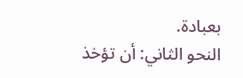بعبادة.
النحو الثاني: أن تؤخذ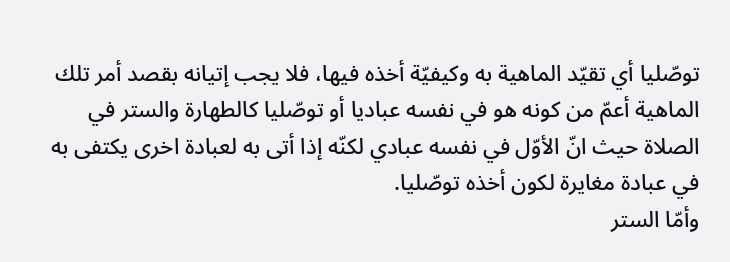توصّليا أي تقيّد الماهية به وكيفيّة أخذه فيها، فلا يجب إتيانه بقصد أمر تلك الماهية أعمّ من كونه هو في نفسه عباديا أو توصّليا كالطهارة والستر في الصلاة حيث انّ الأوّل في نفسه عبادي لكنّه إذا أتى به لعبادة اخرى يكتفى به في عبادة مغايرة لكون أخذه توصّليا.
وأمّا الستر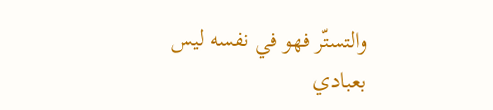والتستّر فهو في نفسه ليس بعبادي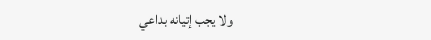ولا يجب إتيانه بداعي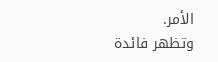الأمر.
وتظهر فائدة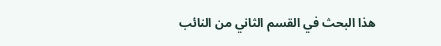هذا البحث في القسم الثاني من النائب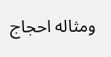ومثاله احجاج